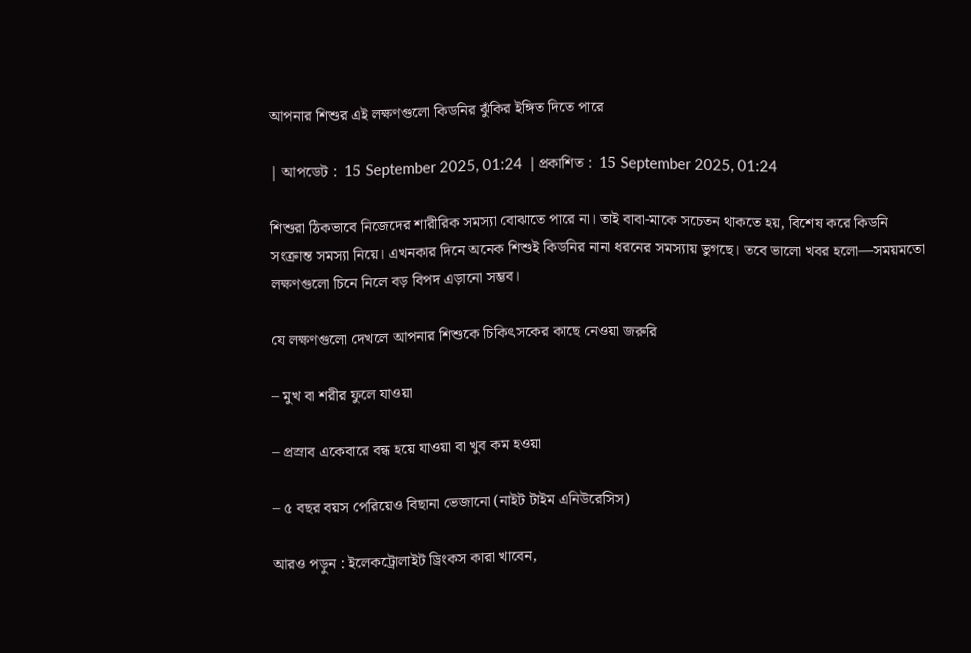আপনার শিশুর এই লক্ষণগুলো কিডনির ঝুঁকির ইঙ্গিত দিতে পারে

| আপডেট :  15 September 2025, 01:24  | প্রকাশিত :  15 September 2025, 01:24

শিশুরা ঠিকভাবে নিজেদের শারীরিক সমস্যা বোঝাতে পারে না। তাই বাবা-মাকে সচেতন থাকতে হয়, বিশেষ করে কিডনি সংক্রান্ত সমস্যা নিয়ে। এখনকার দিনে অনেক শিশুই কিডনির নানা ধরনের সমস্যায় ভুগছে। তবে ভালো খবর হলো—সময়মতো লক্ষণগুলো চিনে নিলে বড় বিপদ এড়ানো সম্ভব।

যে লক্ষণগুলো দেখলে আপনার শিশুকে চিকিৎসকের কাছে নেওয়া জরুরি

– মুখ বা শরীর ফুলে যাওয়া

– প্রস্রাব একেবারে বন্ধ হয়ে যাওয়া বা খুব কম হওয়া

– ৫ বছর বয়স পেরিয়েও বিছানা ভেজানো (নাইট টাইম এনিউরেসিস)

আরও পড়ুন : ইলেকট্রোলাইট ড্রিংকস কারা খাবেন,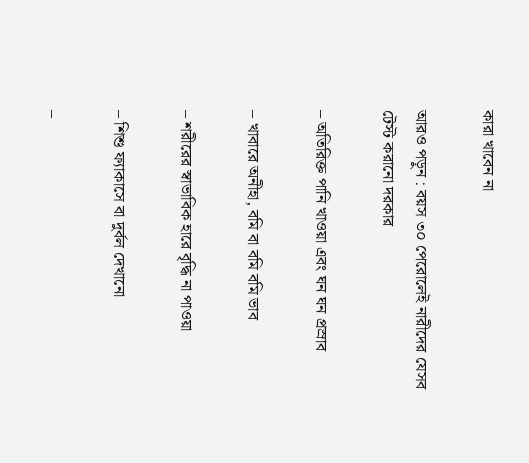কারা খাবেন না

আরও পড়ুন : বয়স ৩০ পেরোলেই নারীদের যেসব টেস্ট করানো দরকার

– অতিরিক্ত পানি খাওয়া এবং ঘন ঘন প্রস্রাব

– খাবারে অনীহা, বমি বা বমি বমি ভাব

– শরীরের স্বাভাবিক হারে বৃদ্ধি না পাওয়া

– শিশু ফ্যাকাসে বা দুর্বল দেখানো

–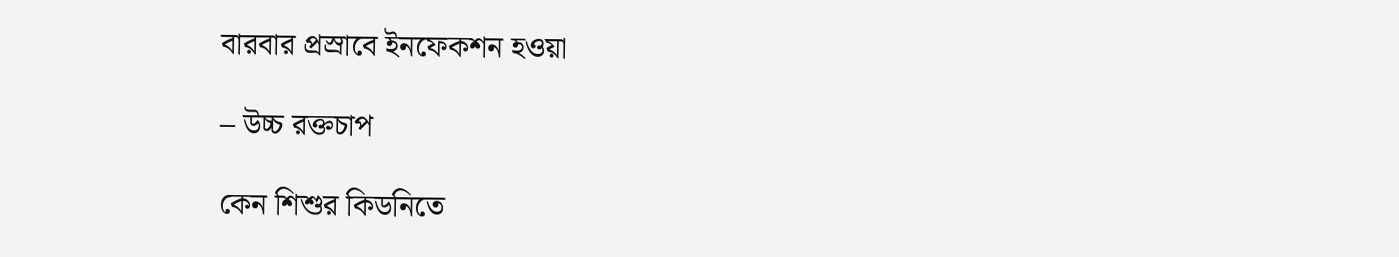বারবার প্রস্রাবে ইনফেকশন হওয়া

– উচ্চ রক্তচাপ

কেন শিশুর কিডনিতে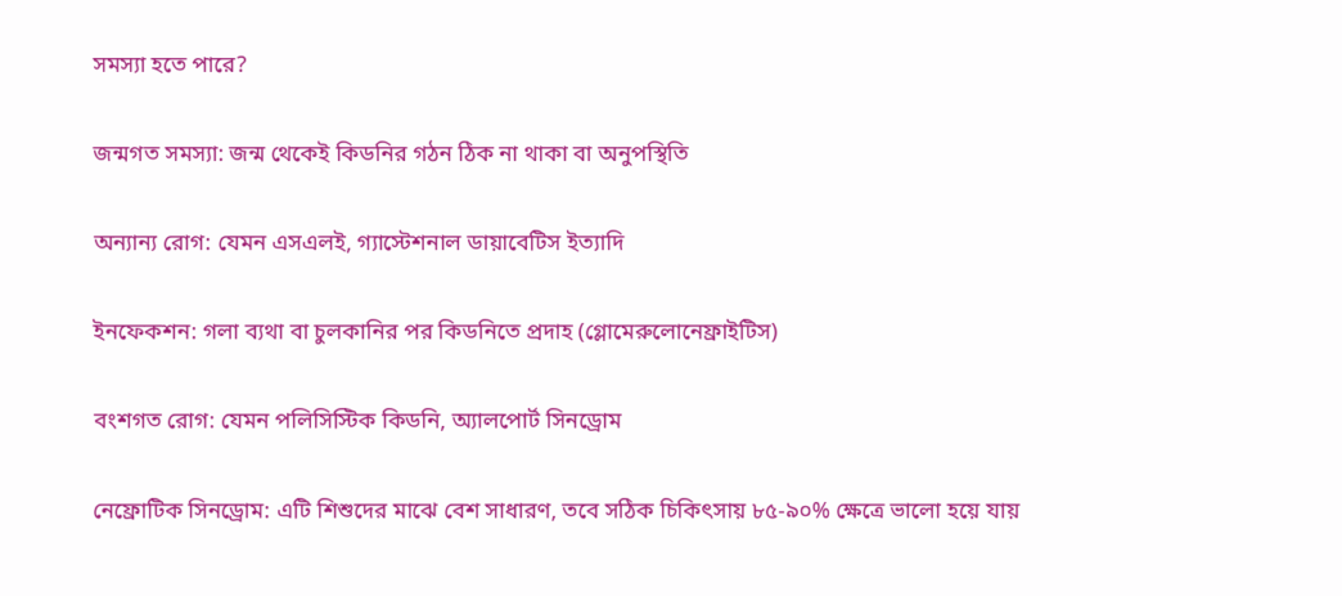সমস্যা হতে পারে?

জন্মগত সমস্যা: জন্ম থেকেই কিডনির গঠন ঠিক না থাকা বা অনুপস্থিতি

অন্যান্য রোগ: যেমন এসএলই, গ্যাস্টেশনাল ডায়াবেটিস ইত্যাদি

ইনফেকশন: গলা ব্যথা বা চুলকানির পর কিডনিতে প্রদাহ (গ্লোমেরুলোনেফ্রাইটিস)

বংশগত রোগ: যেমন পলিসিস্টিক কিডনি, অ্যালপোর্ট সিনড্রোম

নেফ্রোটিক সিনড্রোম: এটি শিশুদের মাঝে বেশ সাধারণ, তবে সঠিক চিকিৎসায় ৮৫-৯০% ক্ষেত্রে ভালো হয়ে যায়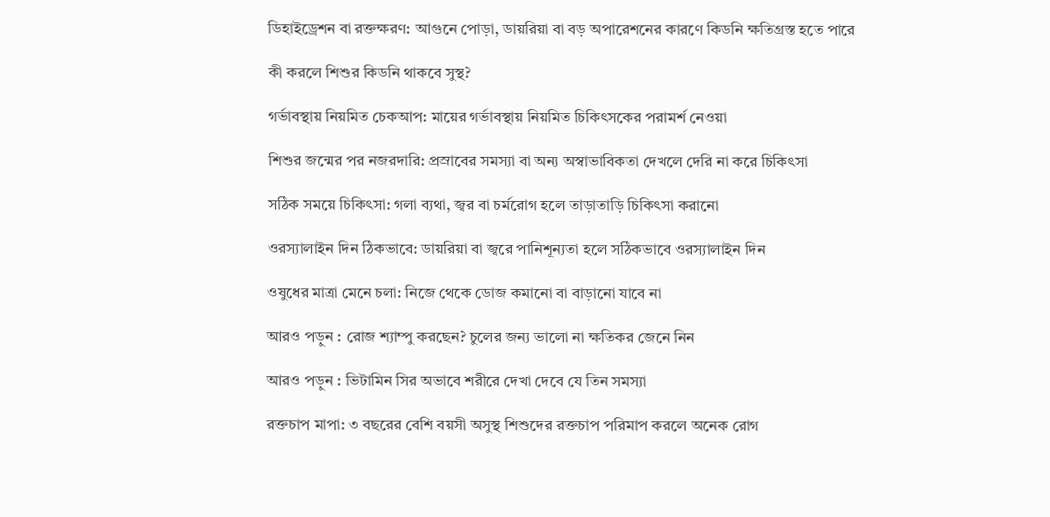ডিহাইড্রেশন বা রক্তক্ষরণ: আগুনে পোড়া, ডায়রিয়া বা বড় অপারেশনের কারণে কিডনি ক্ষতিগ্রস্ত হতে পারে

কী করলে শিশুর কিডনি থাকবে সুস্থ?

গর্ভাবস্থায় নিয়মিত চেকআপ: মায়ের গর্ভাবস্থায় নিয়মিত চিকিৎসকের পরামর্শ নেওয়া

শিশুর জন্মের পর নজরদারি: প্রস্রাবের সমস্যা বা অন্য অস্বাভাবিকতা দেখলে দেরি না করে চিকিৎসা

সঠিক সময়ে চিকিৎসা: গলা ব্যথা, জ্বর বা চর্মরোগ হলে তাড়াতাড়ি চিকিৎসা করানো

ওরস্যালাইন দিন ঠিকভাবে: ডায়রিয়া বা জ্বরে পানিশূন্যতা হলে সঠিকভাবে ওরস্যালাইন দিন

ওষুধের মাত্রা মেনে চলা: নিজে থেকে ডোজ কমানো বা বাড়ানো যাবে না

আরও পড়ুন : রোজ শ্যাম্পু করছেন? চুলের জন্য ভালো না ক্ষতিকর জেনে নিন

আরও পড়ুন : ভিটামিন সির অভাবে শরীরে দেখা দেবে যে তিন সমস্যা

রক্তচাপ মাপা: ৩ বছরের বেশি বয়সী অসুস্থ শিশুদের রক্তচাপ পরিমাপ করলে অনেক রোগ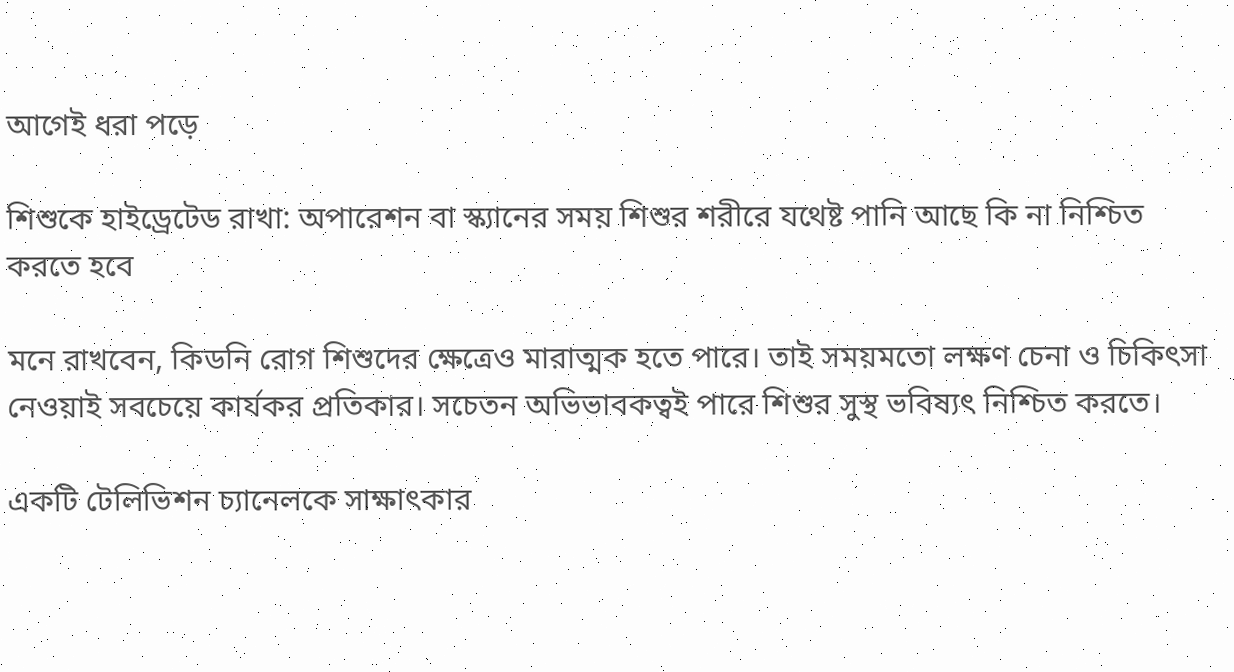আগেই ধরা পড়ে

শিশুকে হাইড্রেটেড রাখা: অপারেশন বা স্ক্যানের সময় শিশুর শরীরে যথেষ্ট পানি আছে কি না নিশ্চিত করতে হবে

মনে রাখবেন, কিডনি রোগ শিশুদের ক্ষেত্রেও মারাত্মক হতে পারে। তাই সময়মতো লক্ষণ চেনা ও চিকিৎসা নেওয়াই সবচেয়ে কার্যকর প্রতিকার। সচেতন অভিভাবকত্বই পারে শিশুর সুস্থ ভবিষ্যৎ নিশ্চিত করতে।

একটি টেলিভিশন চ্যানেলকে সাক্ষাৎকার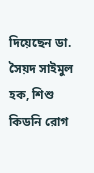দিয়েছেন ডা. সৈয়দ সাইমুল হক, শিশু কিডনি রোগ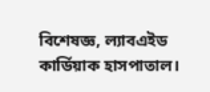বিশেষজ্ঞ, ল্যাবএইড কার্ডিয়াক হাসপাতাল।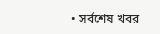• সর্বশেষ খবর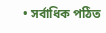• সর্বাধিক পঠিত